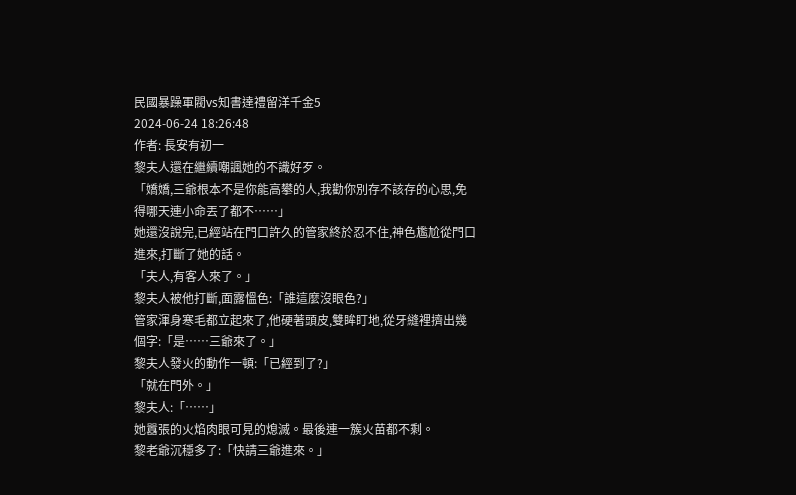民國暴躁軍閥vs知書達禮留洋千金5
2024-06-24 18:26:48
作者: 長安有初一
黎夫人還在繼續嘲諷她的不識好歹。
「嬌嬌,三爺根本不是你能高攀的人,我勸你別存不該存的心思,免得哪天連小命丟了都不……」
她還沒說完,已經站在門口許久的管家終於忍不住,神色尷尬從門口進來,打斷了她的話。
「夫人,有客人來了。」
黎夫人被他打斷,面露慍色:「誰這麼沒眼色?」
管家渾身寒毛都立起來了,他硬著頭皮,雙眸盯地,從牙縫裡擠出幾個字:「是……三爺來了。」
黎夫人發火的動作一頓:「已經到了?」
「就在門外。」
黎夫人:「……」
她囂張的火焰肉眼可見的熄滅。最後連一簇火苗都不剩。
黎老爺沉穩多了:「快請三爺進來。」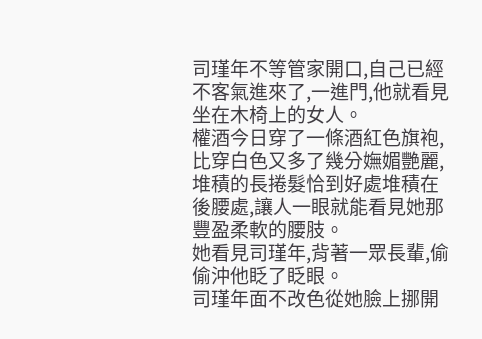司瑾年不等管家開口,自己已經不客氣進來了,一進門,他就看見坐在木椅上的女人。
權酒今日穿了一條酒紅色旗袍,比穿白色又多了幾分嫵媚艷麗,堆積的長捲髮恰到好處堆積在後腰處,讓人一眼就能看見她那豐盈柔軟的腰肢。
她看見司瑾年,背著一眾長輩,偷偷沖他眨了眨眼。
司瑾年面不改色從她臉上挪開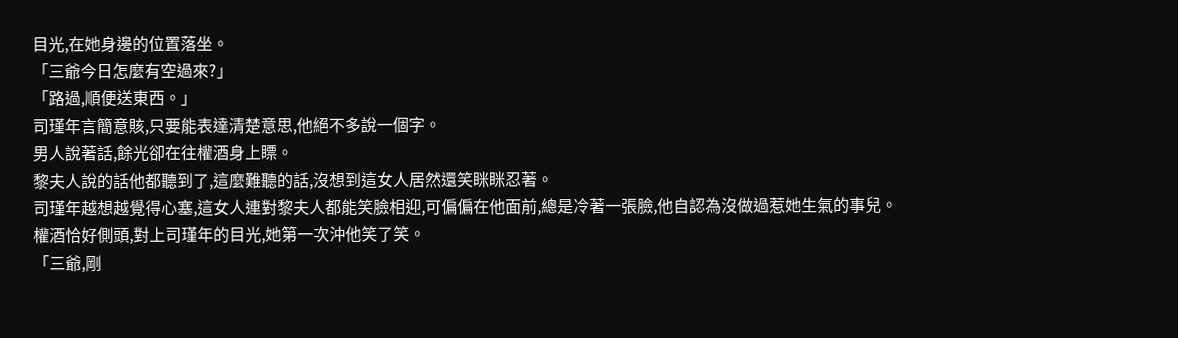目光,在她身邊的位置落坐。
「三爺今日怎麼有空過來?」
「路過,順便送東西。」
司瑾年言簡意賅,只要能表達清楚意思,他絕不多說一個字。
男人說著話,餘光卻在往權酒身上瞟。
黎夫人說的話他都聽到了,這麼難聽的話,沒想到這女人居然還笑眯眯忍著。
司瑾年越想越覺得心塞,這女人連對黎夫人都能笑臉相迎,可偏偏在他面前,總是冷著一張臉,他自認為沒做過惹她生氣的事兒。
權酒恰好側頭,對上司瑾年的目光,她第一次沖他笑了笑。
「三爺,剛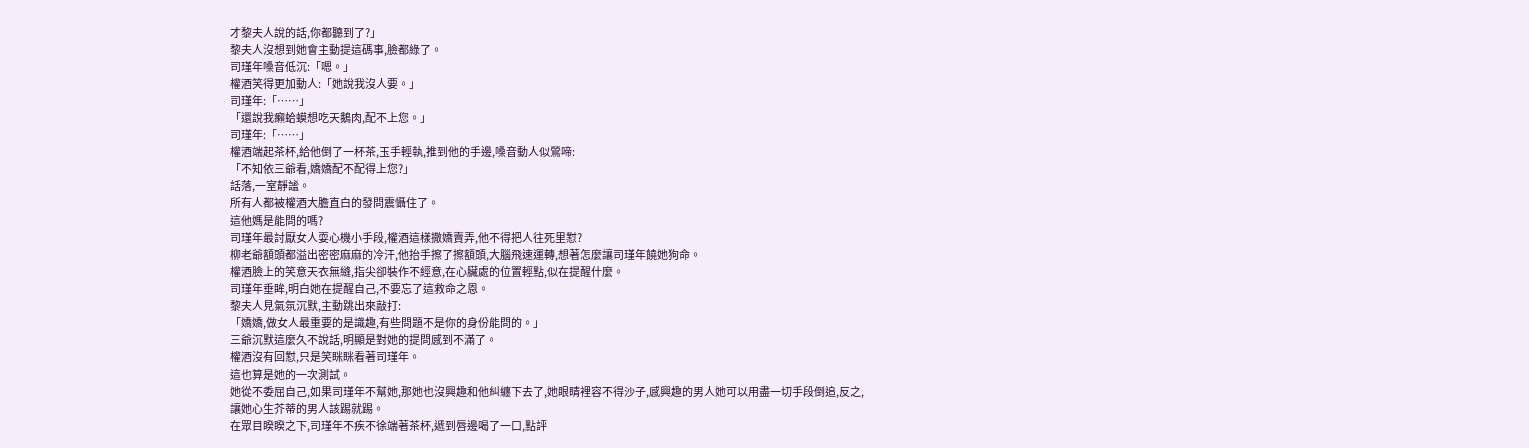才黎夫人說的話,你都聽到了?」
黎夫人沒想到她會主動提這碼事,臉都綠了。
司瑾年嗓音低沉:「嗯。」
權酒笑得更加動人:「她說我沒人要。」
司瑾年:「……」
「還說我癩蛤蟆想吃天鵝肉,配不上您。」
司瑾年:「……」
權酒端起茶杯,給他倒了一杯茶,玉手輕執,推到他的手邊,嗓音動人似鶯啼:
「不知依三爺看,嬌嬌配不配得上您?」
話落,一室靜謐。
所有人都被權酒大膽直白的發問震懾住了。
這他媽是能問的嗎?
司瑾年最討厭女人耍心機小手段,權酒這樣撒嬌賣弄,他不得把人往死里懟?
柳老爺額頭都溢出密密麻麻的冷汗,他抬手擦了擦額頭,大腦飛速運轉,想著怎麼讓司瑾年饒她狗命。
權酒臉上的笑意天衣無縫,指尖卻裝作不經意,在心臟處的位置輕點,似在提醒什麼。
司瑾年垂眸,明白她在提醒自己,不要忘了這救命之恩。
黎夫人見氣氛沉默,主動跳出來敲打:
「嬌嬌,做女人最重要的是識趣,有些問題不是你的身份能問的。」
三爺沉默這麼久不說話,明顯是對她的提問感到不滿了。
權酒沒有回懟,只是笑眯眯看著司瑾年。
這也算是她的一次測試。
她從不委屈自己,如果司瑾年不幫她,那她也沒興趣和他糾纏下去了,她眼睛裡容不得沙子,感興趣的男人她可以用盡一切手段倒追,反之,讓她心生芥蒂的男人該踢就踢。
在眾目睽睽之下,司瑾年不疾不徐端著茶杯,遞到唇邊喝了一口,點評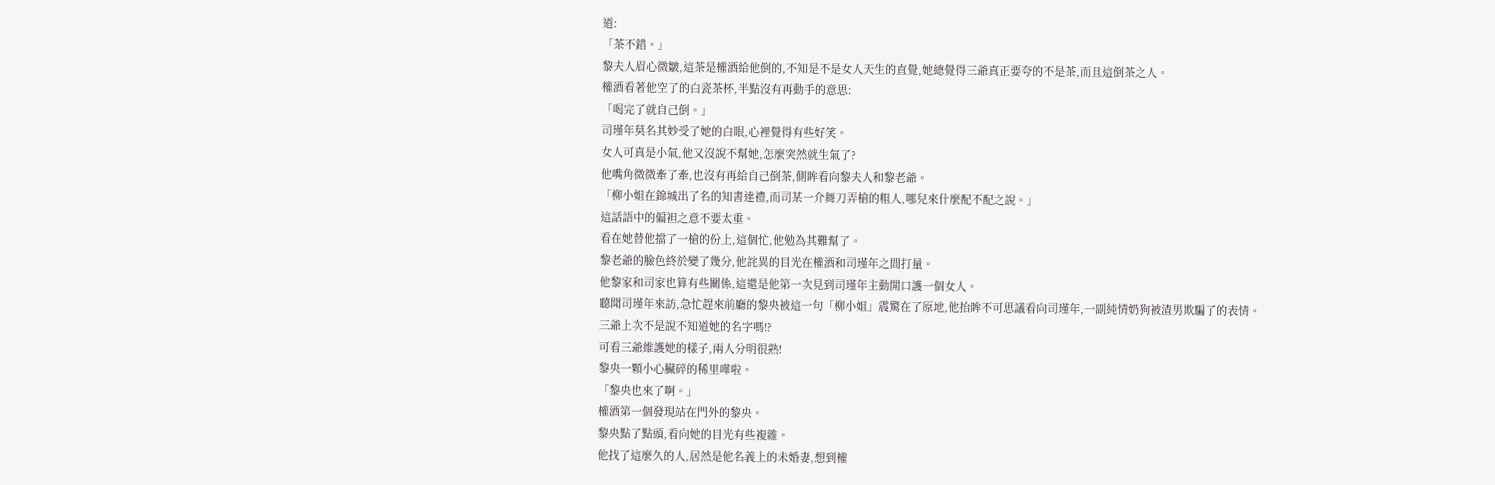道:
「茶不錯。」
黎夫人眉心微皺,這茶是權酒給他倒的,不知是不是女人天生的直覺,她總覺得三爺真正要夸的不是茶,而且這倒茶之人。
權酒看著他空了的白瓷茶杯,半點沒有再動手的意思:
「喝完了就自己倒。」
司瑾年莫名其妙受了她的白眼,心裡覺得有些好笑。
女人可真是小氣,他又沒說不幫她,怎麼突然就生氣了?
他嘴角微微牽了牽,也沒有再給自己倒茶,側眸看向黎夫人和黎老爺。
「柳小姐在錦城出了名的知書達禮,而司某一介舞刀弄槍的粗人,哪兒來什麼配不配之說。」
這話語中的偏袒之意不要太重。
看在她替他擋了一槍的份上,這個忙,他勉為其難幫了。
黎老爺的臉色終於變了幾分,他詫異的目光在權酒和司瑾年之間打量。
他黎家和司家也算有些關係,這還是他第一次見到司瑾年主動開口護一個女人。
聽聞司瑾年來訪,急忙趕來前廳的黎央被這一句「柳小姐」震驚在了原地,他抬眸不可思議看向司瑾年,一副純情奶狗被渣男欺騙了的表情。
三爺上次不是說不知道她的名字嗎!?
可看三爺維護她的樣子,兩人分明很熟!
黎央一顆小心臟碎的稀里嘩啦。
「黎央也來了啊。」
權酒第一個發現站在門外的黎央。
黎央點了點頭,看向她的目光有些複雜。
他找了這麼久的人,居然是他名義上的未婚妻,想到權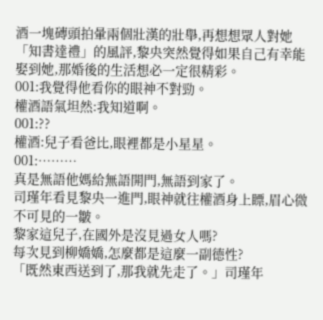酒一塊磚頭拍暈兩個壯漢的壯舉,再想想眾人對她「知書達禮」的風評,黎央突然覺得如果自己有幸能娶到她,那婚後的生活想必一定很精彩。
001:我覺得他看你的眼神不對勁。
權酒語氣坦然:我知道啊。
001:??
權酒:兒子看爸比,眼裡都是小星星。
001:………
真是無語他媽給無語開門,無語到家了。
司瑾年看見黎央一進門,眼神就往權酒身上瞟,眉心微不可見的一皺。
黎家這兒子,在國外是沒見過女人嗎?
每次見到柳嬌嬌,怎麼都是這麼一副德性?
「既然東西送到了,那我就先走了。」司瑾年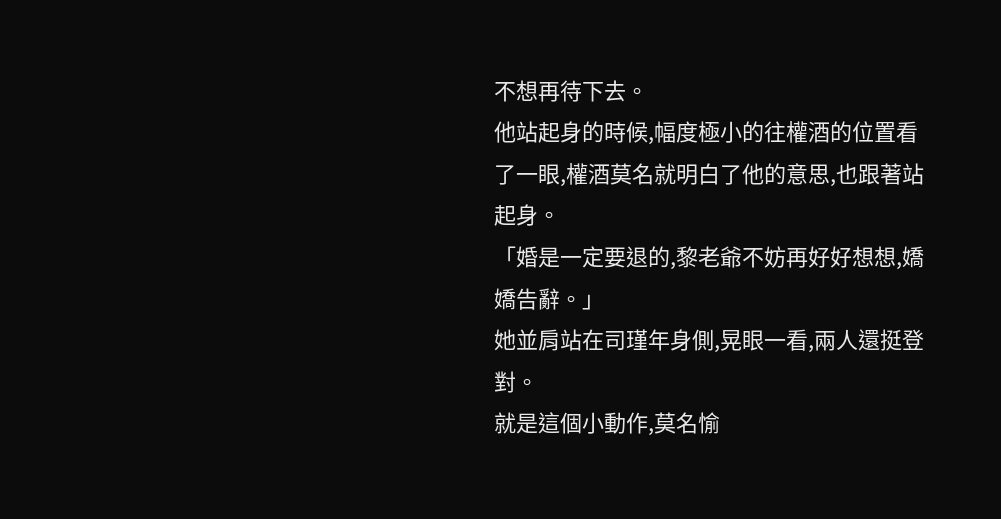不想再待下去。
他站起身的時候,幅度極小的往權酒的位置看了一眼,權酒莫名就明白了他的意思,也跟著站起身。
「婚是一定要退的,黎老爺不妨再好好想想,嬌嬌告辭。」
她並肩站在司瑾年身側,晃眼一看,兩人還挺登對。
就是這個小動作,莫名愉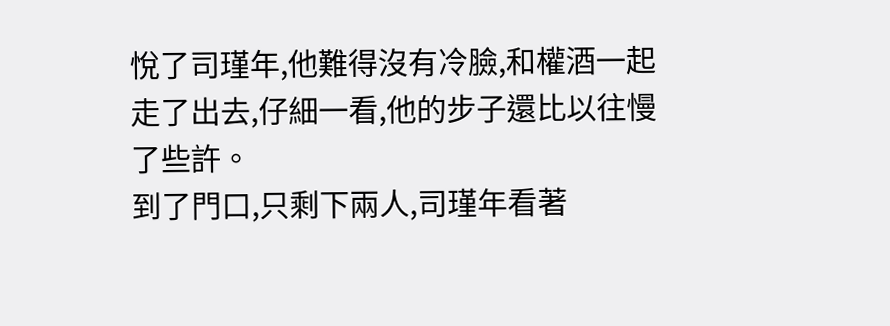悅了司瑾年,他難得沒有冷臉,和權酒一起走了出去,仔細一看,他的步子還比以往慢了些許。
到了門口,只剩下兩人,司瑾年看著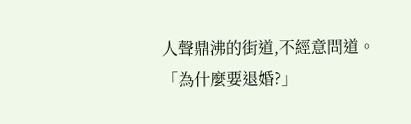人聲鼎沸的街道,不經意問道。
「為什麼要退婚?」